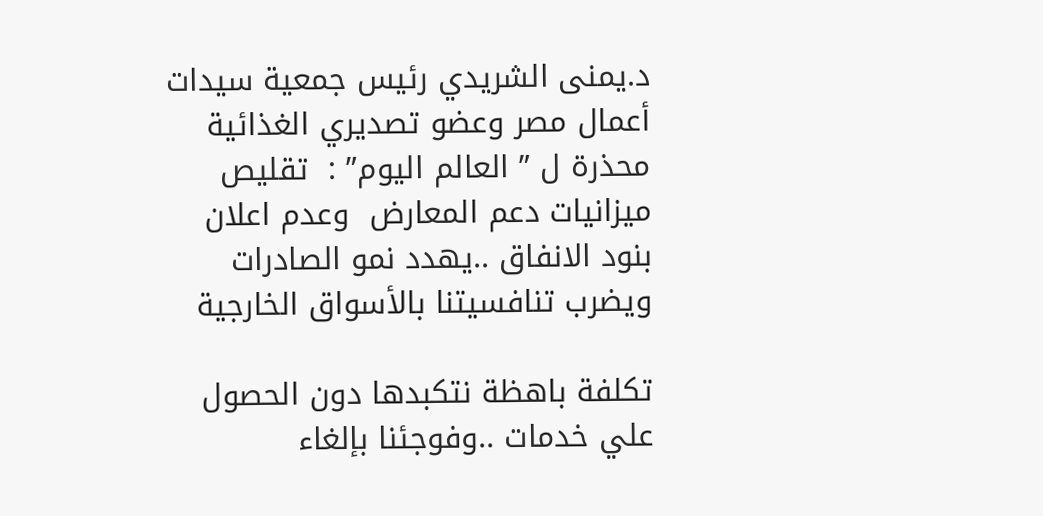د.يمنى الشريدي رئيس جمعية سيدات أعمال مصر وعضو تصديري الغذائية محذرة ل ” العالم اليوم” :  تقليص ميزانيات دعم المعارض  وعدم اعلان بنود الانفاق ..يهدد نمو الصادرات ويضرب تنافسيتنا بالأسواق الخارجية

تكلفة باهظة نتكبدها دون الحصول علي خدمات ..وفوجئنا بإلغاء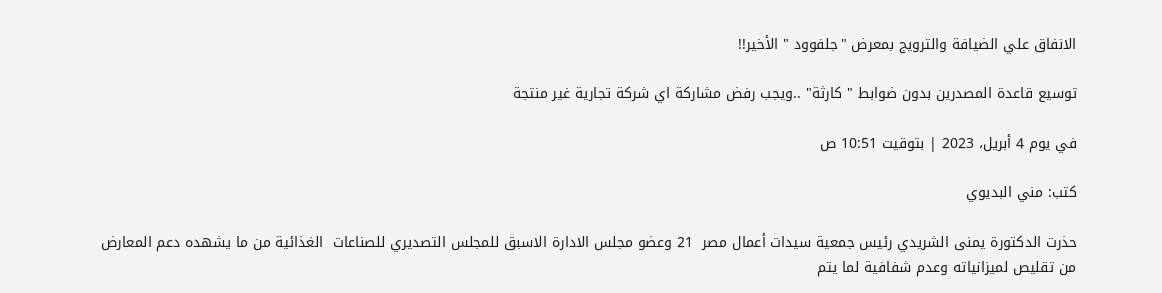الانفاق علي الضيافة والترويج بمعرض "جلفوود " الأخير!!

توسيع قاعدة المصدرين بدون ضوابط " كارثة" ..ويجب رفض مشاركة اي شركة تجارية غير منتجة

في يوم 4 أبريل، 2023 | بتوقيت 10:51 ص

كتب: مني البديوي

حذرت الدكتورة يمنى الشريدي رئيس جمعية سيدات أعمال مصر  21 وعضو مجلس الادارة الاسبق للمجلس التصديري للصناعات  الغذائية من ما يشهده دعم المعارض من تقليص لميزانياته وعدم شفافية لما يتم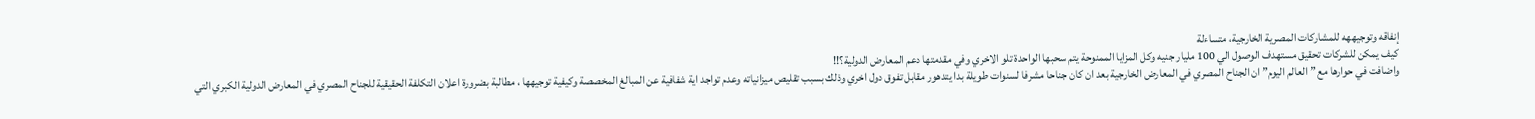إنفاقه وتوجيههه للمشاركات المصرية الخارجية، متساءلة
كيف يمكن للشركات تحقيق مستهدف الوصول الي 100 مليار جنيه وكل المزايا الممنوحة يتم سحبها الواحدة تلو الاخري وفي مقدمتها دعم المعارض الدولية؟!!
واضافت في حوارها مع ” العالم اليوم” ان الجناح المصري في المعارض الخارجية بعد ان كان جناحا مشرفا لسنوات طويلة بدا يتدهور مقابل تفوق دول اخري وذلك بسبب تقليص ميزانياته وعدم تواجد اية شفافية عن المبالغ المخصصة وكيفية توجيهها ، مطالبة بضرورة اعلان التكلفة الحقيقية للجناح المصري في المعارض الدولية الكبري التي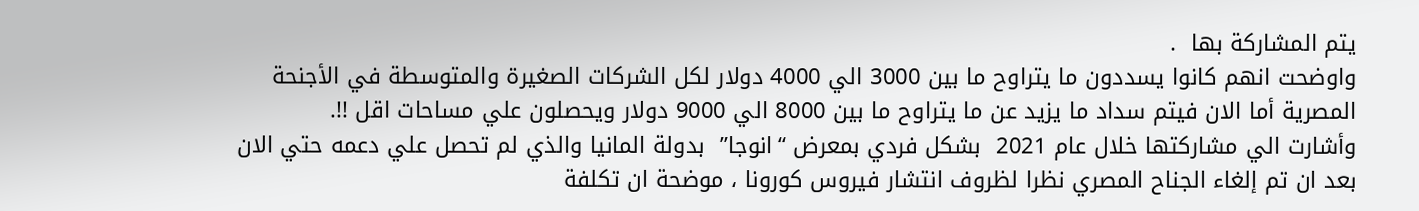يتم المشاركة بها  .
واوضحت انهم كانوا يسددون ما يتراوح ما بين 3000 الي 4000 دولار لكل الشركات الصغيرة والمتوسطة في الأجنحة المصرية أما الان فيتم سداد ما يزيد عن ما يتراوح ما بين 8000 الي 9000 دولار ويحصلون علي مساحات اقل !!.
وأشارت الي مشاركتها خلال عام 2021  بشكل فردي بمعرض “انوجا”  بدولة المانيا والذي لم تحصل علي دعمه حتي الان  بعد ان تم إلغاء الجناح المصري نظرا لظروف انتشار فيروس كورونا ، موضحة ان تكلفة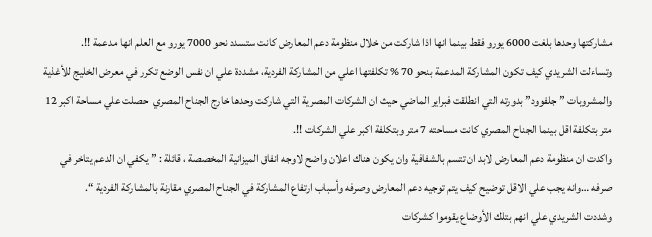مشاركتها وحدها بلغت 6000 يورو فقط بينما انها اذا شاركت من خلال منظومة دعم المعارض كانت ستسدد نحو 7000 يورو مع العلم انها مدعمة !!.
وتساءلت الشريدي كيف تكون المشاركة المدعمة بنحو 70 % تكلفتها اعلي من المشاركة الفردية، مشددة علي ان نفس الوضع تكرر في معرض الخليج للأغذية والمشروبات ” جلفوود” بدورته التي انطلقت فبراير الماضي حيث ان الشركات المصرية التي شاركت وحدها خارج الجناح المصري  حصلت علي مساحة اكبر 12 متر بتكلفة اقل بينما الجناح المصري كانت مساحته 7 متر وبتكلفة اكبر علي الشركات !!.
واكدت ان منظومة دعم المعارض لابد ان تتسم بالشفافية وان يكون هناك اعلان واضح لاوجه انفاق الميزانية المخصصة ، قائلة : ” يكفي ان الدعم يتاخر في صرفه …وانه يجب علي الاقل توضيح كيف يتم توجيه دعم المعارض وصرفه وأسباب ارتفاع المشاركة في الجناح المصري مقارنة بالمشاركة الفردية “.
وشددت الشريدي علي انهم بتلك الأوضاع يقوموا كشركات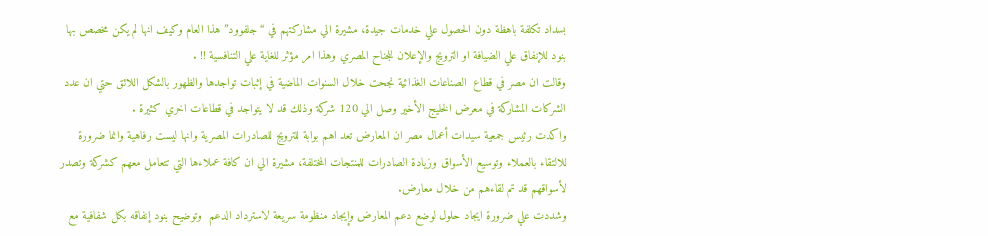بسداد تكلفة باهظة دون الحصول علي خدمات جيدة، مشيرة الي مشاركتهم في “جلفوود” هذا العام وكيف انها لم يكن مخصص بها بنود للإنفاق علي الضيافة او الترويج والإعلان للجناح المصري وهذا امر مؤثر للغاية علي التنافسية !! .
وقالت ان مصر في قطاع  الصناعات الغذائية نجحت خلال السنوات الماضية في إثبات تواجدها والظهور بالشكل اللائق حتي ان عدد الشركات المشاركة في معرض الخليج الأخير وصل الي 120 شركة وذلك قد لا يتواجد في قطاعات اخري كثيرة .
واكدت رئيس جمعية سيدات أعمال مصر ان المعارض تعد اهم بوابة للترويج للصادرات المصرية وانها ليست رفاهية وانما ضرورة للالتقاء بالعملاء وتوسيع الأسواق وزيادة الصادرات للمنتجات المختلفة، مشيرة الي ان كافة عملاءها التي تتعامل معهم كشركة وتصدر لأسواقهم قد تم لقاءهم من خلال معارض.
وشددت علي ضرورة ايجاد حلول لوضع دعم المعارض وإيجاد منظومة سريعة لاسترداد الدعم  وتوضيح بنود إنفاقه بكل شفافية مع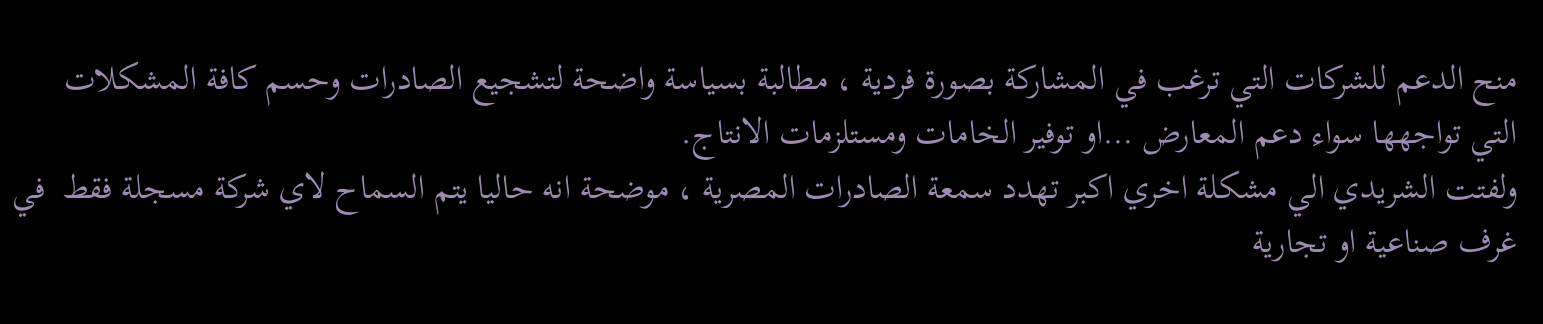منح الدعم للشركات التي ترغب في المشاركة بصورة فردية ، مطالبة بسياسة واضحة لتشجيع الصادرات وحسم كافة المشكلات التي تواجهها سواء دعم المعارض …او توفير الخامات ومستلزمات الانتاج.
ولفتت الشريدي الي مشكلة اخري اكبر تهدد سمعة الصادرات المصرية ، موضحة انه حاليا يتم السماح لاي شركة مسجلة فقط  في غرف صناعية او تجارية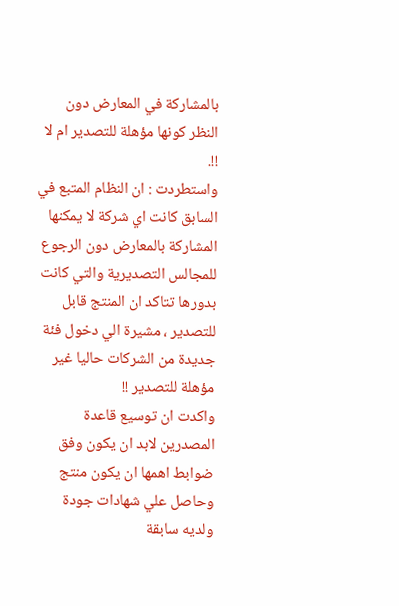بالمشاركة في المعارض دون النظر كونها مؤهلة للتصدير ام لا !!.
واستطردت : ان النظام المتبع في السابق كانت اي شركة لا يمكنها المشاركة بالمعارض دون الرجوع للمجالس التصديرية والتي كانت بدورها تتاكد ان المنتج قابل للتصدير ، مشيرة الي دخول فئة جديدة من الشركات حاليا غير مؤهلة للتصدير !!
واكدت ان توسيع قاعدة المصدرين لابد ان يكون وفق ضوابط اهمها ان يكون منتج وحاصل علي شهادات جودة ولديه سابقة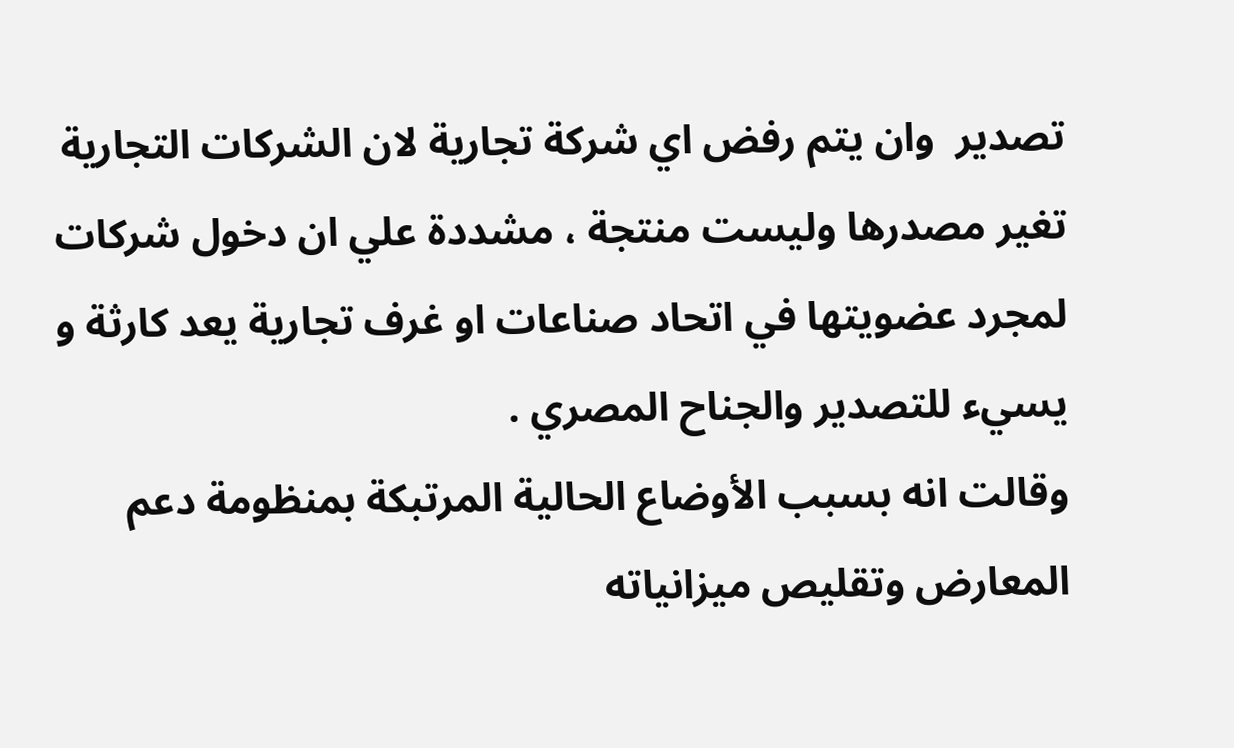تصدير  وان يتم رفض اي شركة تجارية لان الشركات التجارية تغير مصدرها وليست منتجة ، مشددة علي ان دخول شركات لمجرد عضويتها في اتحاد صناعات او غرف تجارية يعد كارثة و يسيء للتصدير والجناح المصري .
وقالت انه بسبب الأوضاع الحالية المرتبكة بمنظومة دعم المعارض وتقليص ميزانياته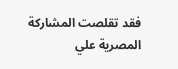فقد تقلصت المشاركة المصرية علي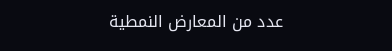عدد من المعارض النمطية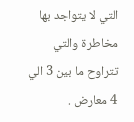التي لا يتواجد بها مخاطرة والتي تتراوح ما بين 3 الي 4 معارض .